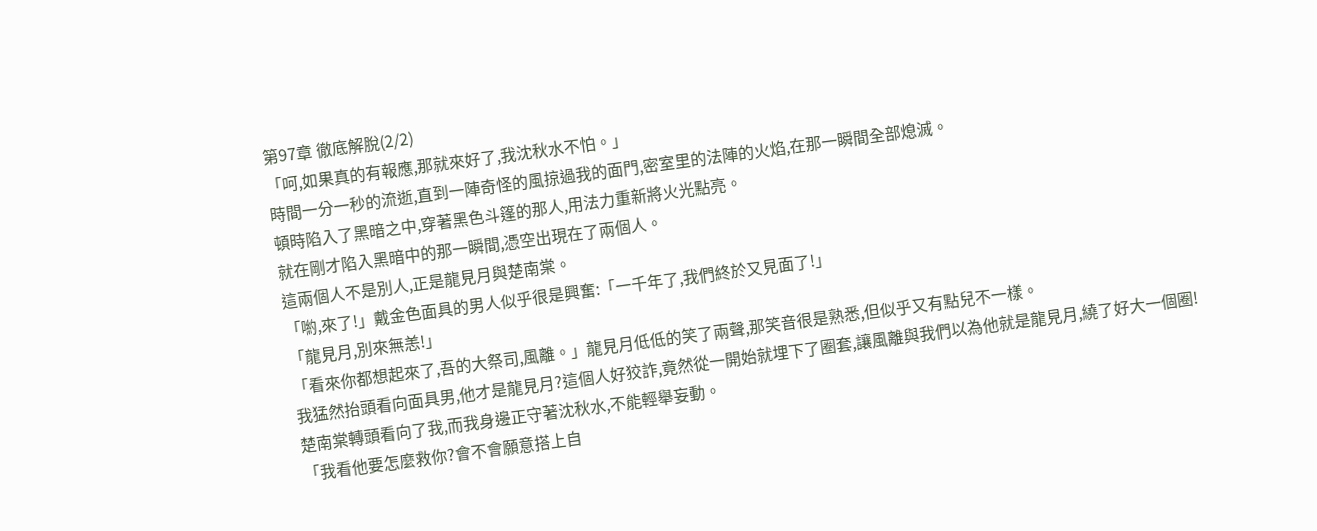第97章 徹底解脫(2/2)
「呵,如果真的有報應,那就來好了,我沈秋水不怕。」
時間一分一秒的流逝,直到一陣奇怪的風掠過我的面門,密室里的法陣的火焰,在那一瞬間全部熄滅。
頓時陷入了黑暗之中,穿著黑色斗篷的那人,用法力重新將火光點亮。
就在剛才陷入黑暗中的那一瞬間,憑空出現在了兩個人。
這兩個人不是別人,正是龍見月與楚南棠。
「喲,來了!」戴金色面具的男人似乎很是興奮:「一千年了,我們終於又見面了!」
「龍見月,別來無恙!」
「看來你都想起來了,吾的大祭司,風離。」龍見月低低的笑了兩聲,那笑音很是熟悉,但似乎又有點兒不一樣。
我猛然抬頭看向面具男,他才是龍見月?這個人好狡詐,竟然從一開始就埋下了圈套,讓風離與我們以為他就是龍見月,繞了好大一個圈!
楚南棠轉頭看向了我,而我身邊正守著沈秋水,不能輕舉妄動。
「我看他要怎麼救你?會不會願意搭上自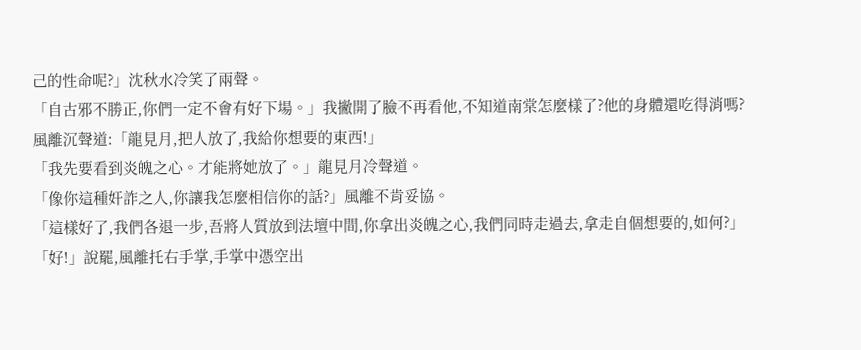己的性命呢?」沈秋水冷笑了兩聲。
「自古邪不勝正,你們一定不會有好下場。」我撇開了臉不再看他,不知道南棠怎麼樣了?他的身體還吃得消嗎?
風離沉聲道:「龍見月,把人放了,我給你想要的東西!」
「我先要看到炎魄之心。才能將她放了。」龍見月冷聲道。
「像你這種奸詐之人,你讓我怎麼相信你的話?」風離不肯妥協。
「這樣好了,我們各退一步,吾將人質放到法壇中間,你拿出炎魄之心,我們同時走過去,拿走自個想要的,如何?」
「好!」說罷,風離托右手掌,手掌中憑空出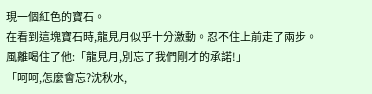現一個紅色的寶石。
在看到這塊寶石時,龍見月似乎十分激動。忍不住上前走了兩步。
風離喝住了他:「龍見月,別忘了我們剛才的承諾!」
「呵呵,怎麼會忘?沈秋水,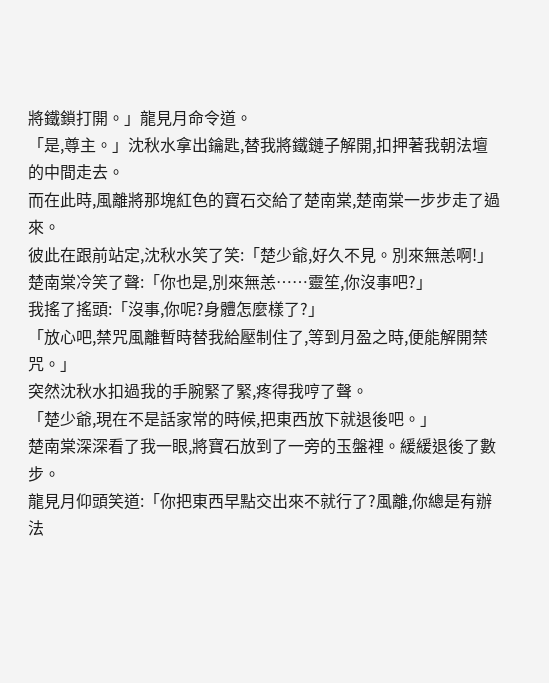將鐵鎖打開。」龍見月命令道。
「是,尊主。」沈秋水拿出鑰匙,替我將鐵鏈子解開,扣押著我朝法壇的中間走去。
而在此時,風離將那塊紅色的寶石交給了楚南棠,楚南棠一步步走了過來。
彼此在跟前站定,沈秋水笑了笑:「楚少爺,好久不見。別來無恙啊!」
楚南棠冷笑了聲:「你也是,別來無恙……靈笙,你沒事吧?」
我搖了搖頭:「沒事,你呢?身體怎麼樣了?」
「放心吧,禁咒風離暫時替我給壓制住了,等到月盈之時,便能解開禁咒。」
突然沈秋水扣過我的手腕緊了緊,疼得我哼了聲。
「楚少爺,現在不是話家常的時候,把東西放下就退後吧。」
楚南棠深深看了我一眼,將寶石放到了一旁的玉盤裡。緩緩退後了數步。
龍見月仰頭笑道:「你把東西早點交出來不就行了?風離,你總是有辦法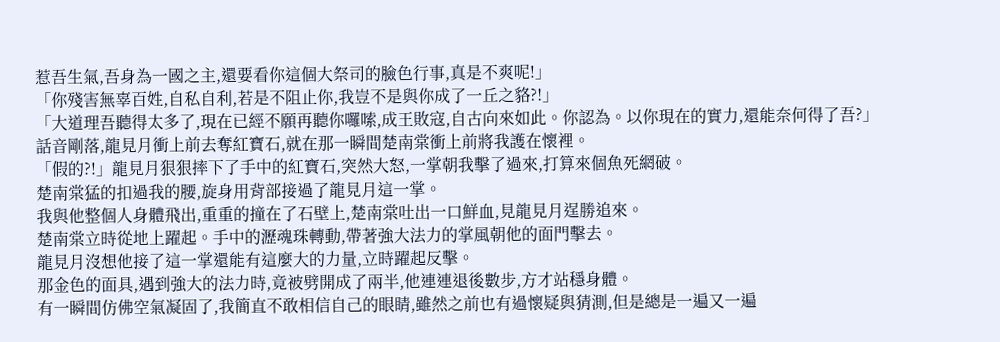惹吾生氣,吾身為一國之主,還要看你這個大祭司的臉色行事,真是不爽呢!」
「你殘害無辜百姓,自私自利,若是不阻止你,我豈不是與你成了一丘之貉?!」
「大道理吾聽得太多了,現在已經不願再聽你囉嗦,成王敗寇,自古向來如此。你認為。以你現在的實力,還能奈何得了吾?」
話音剛落,龍見月衝上前去奪紅寶石,就在那一瞬間楚南棠衝上前將我護在懷裡。
「假的?!」龍見月狠狠摔下了手中的紅寶石,突然大怒,一掌朝我擊了過來,打算來個魚死網破。
楚南棠猛的扣過我的腰,旋身用背部接過了龍見月這一掌。
我與他整個人身體飛出,重重的撞在了石壁上,楚南棠吐出一口鮮血,見龍見月逞勝追來。
楚南棠立時從地上躍起。手中的瀝魂珠轉動,帶著強大法力的掌風朝他的面門擊去。
龍見月沒想他接了這一掌還能有這麼大的力量,立時躍起反擊。
那金色的面具,遇到強大的法力時,竟被劈開成了兩半,他連連退後數步,方才站穩身體。
有一瞬間仿佛空氣凝固了,我簡直不敢相信自己的眼睛,雖然之前也有過懷疑與猜測,但是總是一遍又一遍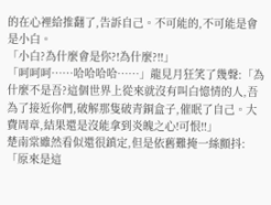的在心裡給推翻了,告訴自己。不可能的,不可能是會是小白。
「小白?為什麼會是你?!為什麼?!!」
「呵呵呵……哈哈哈哈……」龍見月狂笑了幾聲:「為什麼不是吾?這個世界上從來就沒有叫白憶情的人,吾為了接近你們,破解那隻破青銅盒子,催眠了自己。大費周章,結果還是沒能拿到炎魄之心!可恨!!」
楚南棠雖然看似還很鎮定,但是依舊難掩一絲顫抖:「原來是這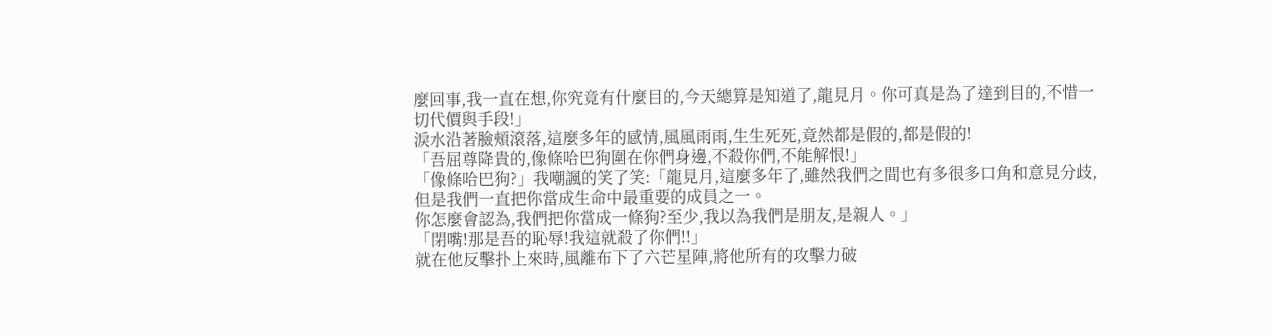麼回事,我一直在想,你究竟有什麼目的,今天總算是知道了,龍見月。你可真是為了達到目的,不惜一切代價與手段!」
淚水沿著臉頰滾落,這麼多年的感情,風風雨雨,生生死死,竟然都是假的,都是假的!
「吾屈尊降貴的,像條哈巴狗圍在你們身邊,不殺你們,不能解恨!」
「像條哈巴狗?」我嘲諷的笑了笑:「龍見月,這麼多年了,雖然我們之間也有多很多口角和意見分歧,但是我們一直把你當成生命中最重要的成員之一。
你怎麼會認為,我們把你當成一條狗?至少,我以為我們是朋友,是親人。」
「閉嘴!那是吾的恥辱!我這就殺了你們!!」
就在他反擊扑上來時,風離布下了六芒星陣,將他所有的攻擊力破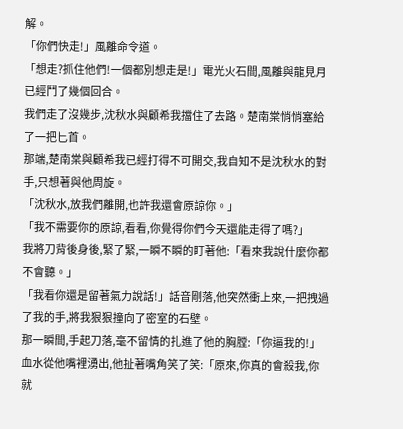解。
「你們快走!」風離命令道。
「想走?抓住他們!一個都別想走是!」電光火石間,風離與龍見月已經鬥了幾個回合。
我們走了沒幾步,沈秋水與顧希我擋住了去路。楚南棠悄悄塞給了一把匕首。
那端,楚南棠與顧希我已經打得不可開交,我自知不是沈秋水的對手,只想著與他周旋。
「沈秋水,放我們離開,也許我還會原諒你。」
「我不需要你的原諒,看看,你覺得你們今天還能走得了嗎?」
我將刀背後身後,緊了緊,一瞬不瞬的盯著他:「看來我說什麼你都不會聽。」
「我看你還是留著氣力說話!」話音剛落,他突然衝上來,一把拽過了我的手,將我狠狠撞向了密室的石壁。
那一瞬間,手起刀落,毫不留情的扎進了他的胸膛:「你逼我的!」
血水從他嘴裡湧出,他扯著嘴角笑了笑:「原來,你真的會殺我,你就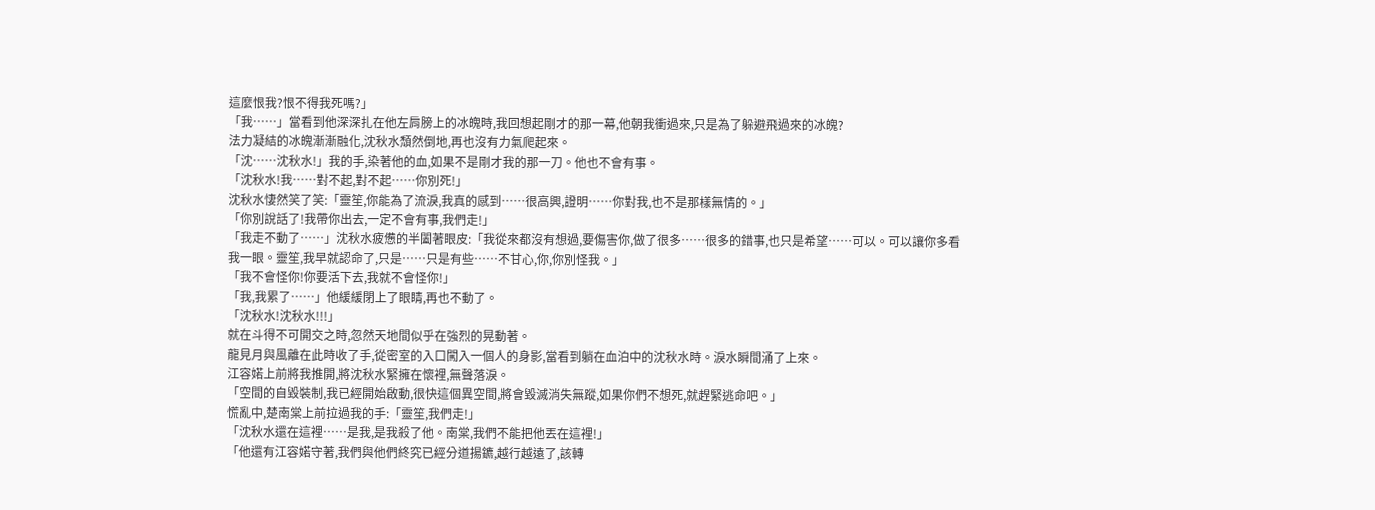這麼恨我?恨不得我死嗎?」
「我……」當看到他深深扎在他左肩膀上的冰魄時,我回想起剛才的那一幕,他朝我衝過來,只是為了躲避飛過來的冰魄?
法力凝結的冰魄漸漸融化,沈秋水頹然倒地,再也沒有力氣爬起來。
「沈……沈秋水!」我的手,染著他的血,如果不是剛才我的那一刀。他也不會有事。
「沈秋水!我……對不起,對不起……你別死!」
沈秋水悽然笑了笑:「靈笙,你能為了流淚,我真的感到……很高興,證明……你對我,也不是那樣無情的。」
「你別說話了!我帶你出去,一定不會有事,我們走!」
「我走不動了……」沈秋水疲憊的半闔著眼皮:「我從來都沒有想過,要傷害你,做了很多……很多的錯事,也只是希望……可以。可以讓你多看我一眼。靈笙,我早就認命了,只是……只是有些……不甘心,你,你別怪我。」
「我不會怪你!你要活下去,我就不會怪你!」
「我,我累了……」他緩緩閉上了眼睛,再也不動了。
「沈秋水!沈秋水!!!」
就在斗得不可開交之時,忽然天地間似乎在強烈的晃動著。
龍見月與風離在此時收了手,從密室的入口闖入一個人的身影,當看到躺在血泊中的沈秋水時。淚水瞬間涌了上來。
江容婼上前將我推開,將沈秋水緊擁在懷裡,無聲落淚。
「空間的自毀裝制,我已經開始啟動,很快這個異空間,將會毀滅消失無蹤,如果你們不想死,就趕緊逃命吧。」
慌亂中,楚南棠上前拉過我的手:「靈笙,我們走!」
「沈秋水還在這裡……是我,是我殺了他。南棠,我們不能把他丟在這裡!」
「他還有江容婼守著,我們與他們終究已經分道揚鑣,越行越遠了,該轉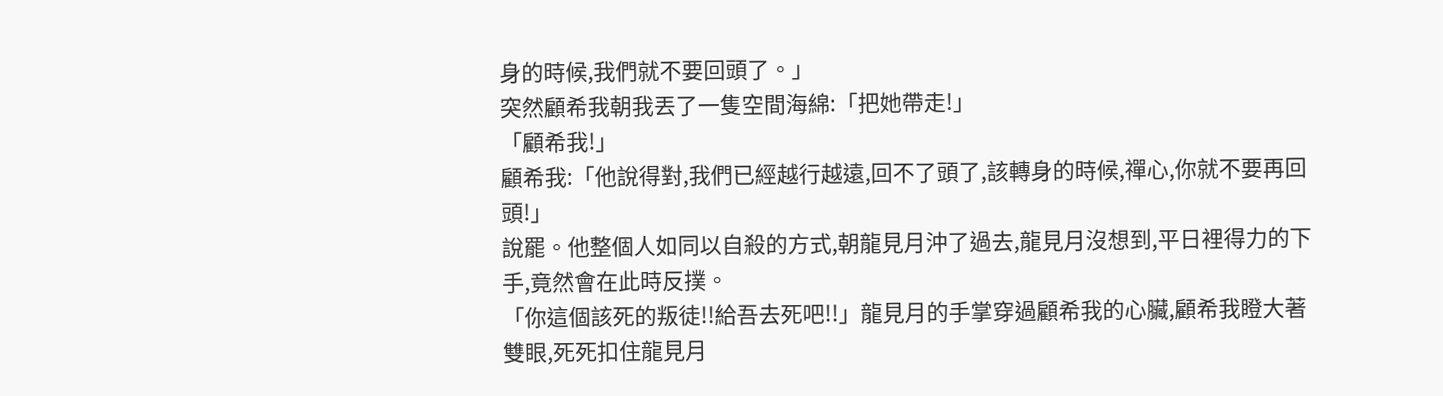身的時候,我們就不要回頭了。」
突然顧希我朝我丟了一隻空間海綿:「把她帶走!」
「顧希我!」
顧希我:「他說得對,我們已經越行越遠,回不了頭了,該轉身的時候,禪心,你就不要再回頭!」
說罷。他整個人如同以自殺的方式,朝龍見月沖了過去,龍見月沒想到,平日裡得力的下手,竟然會在此時反撲。
「你這個該死的叛徒!!給吾去死吧!!」龍見月的手掌穿過顧希我的心臟,顧希我瞪大著雙眼,死死扣住龍見月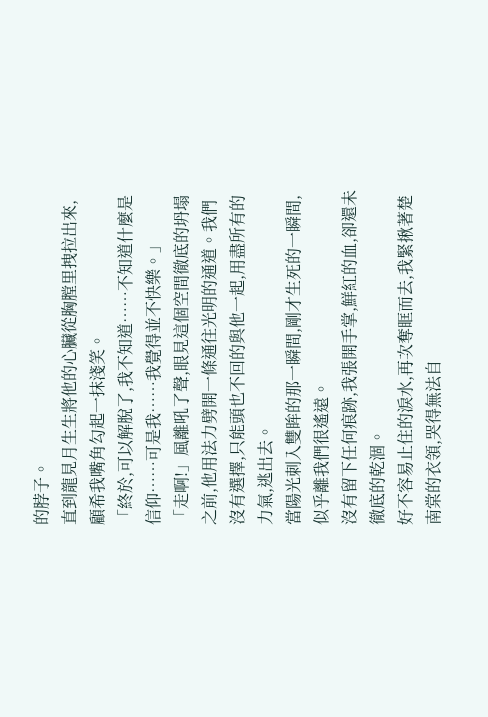的脖子。
直到龍見月生生將他的心臟從胸膛里拽拉出來,顧希我嘴角勾起一抹淺笑。
「終於,可以解脫了,我不知道……不知道什麼是信仰……可是我……我覺得並不快樂。」
「走啊!」風離吼了聲,眼見這個空間徹底的坍塌之前,他用法力劈開一條通往光明的通道。我們沒有選擇,只能頭也不回的與他一起,用盡所有的力氣,逃出去。
當陽光刺入雙眸的那一瞬間,剛才生死的一瞬間,似乎離我們很遙遠。
沒有留下任何痕跡,我張開手掌,鮮紅的血,卻還未徹底的乾涸。
好不容易止住的淚水,再次奪眶而去,我緊揪著楚南棠的衣領,哭得無法自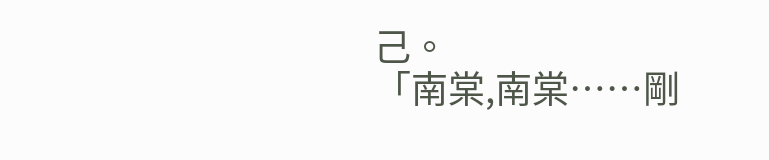己。
「南棠,南棠……剛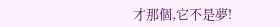才那個,它不是夢!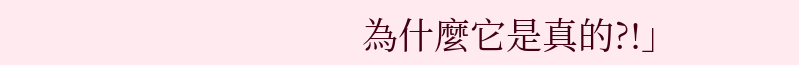為什麼它是真的?!」